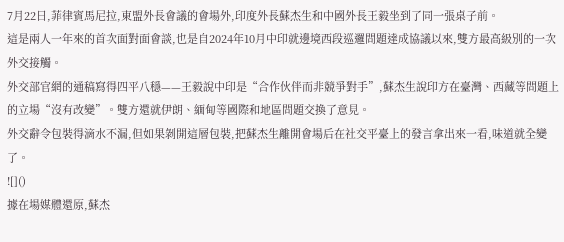7月22日,菲律賓馬尼拉,東盟外長會議的會場外,印度外長蘇杰生和中國外長王毅坐到了同一張桌子前。
這是兩人一年來的首次面對面會談,也是自2024年10月中印就邊境西段巡邏問題達成協議以來,雙方最高級別的一次外交接觸。
外交部官網的通稿寫得四平八穩——王毅說中印是“合作伙伴而非競爭對手”,蘇杰生說印方在臺灣、西藏等問題上的立場“沒有改變”。雙方還就伊朗、緬甸等國際和地區問題交換了意見。
外交辭令包裝得滴水不漏,但如果剝開這層包裝,把蘇杰生離開會場后在社交平臺上的發言拿出來一看,味道就全變了。
![]()
據在場媒體還原,蘇杰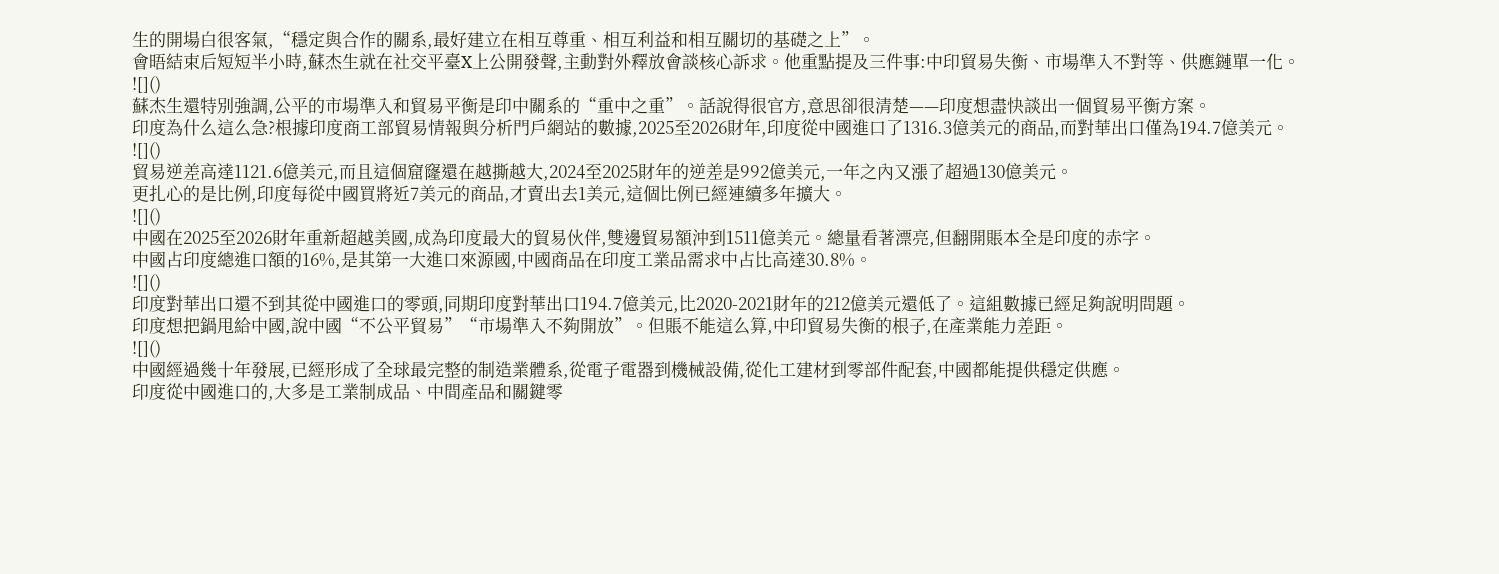生的開場白很客氣,“穩定與合作的關系,最好建立在相互尊重、相互利益和相互關切的基礎之上”。
會晤結束后短短半小時,蘇杰生就在社交平臺X上公開發聲,主動對外釋放會談核心訴求。他重點提及三件事:中印貿易失衡、市場準入不對等、供應鏈單一化。
![]()
蘇杰生還特別強調,公平的市場準入和貿易平衡是印中關系的“重中之重”。話說得很官方,意思卻很清楚——印度想盡快談出一個貿易平衡方案。
印度為什么這么急?根據印度商工部貿易情報與分析門戶網站的數據,2025至2026財年,印度從中國進口了1316.3億美元的商品,而對華出口僅為194.7億美元。
![]()
貿易逆差高達1121.6億美元,而且這個窟窿還在越撕越大,2024至2025財年的逆差是992億美元,一年之內又漲了超過130億美元。
更扎心的是比例,印度每從中國買將近7美元的商品,才賣出去1美元,這個比例已經連續多年擴大。
![]()
中國在2025至2026財年重新超越美國,成為印度最大的貿易伙伴,雙邊貿易額沖到1511億美元。總量看著漂亮,但翻開賬本全是印度的赤字。
中國占印度總進口額的16%,是其第一大進口來源國,中國商品在印度工業品需求中占比高達30.8%。
![]()
印度對華出口還不到其從中國進口的零頭,同期印度對華出口194.7億美元,比2020-2021財年的212億美元還低了。這組數據已經足夠說明問題。
印度想把鍋甩給中國,說中國“不公平貿易”“市場準入不夠開放”。但賬不能這么算,中印貿易失衡的根子,在產業能力差距。
![]()
中國經過幾十年發展,已經形成了全球最完整的制造業體系,從電子電器到機械設備,從化工建材到零部件配套,中國都能提供穩定供應。
印度從中國進口的,大多是工業制成品、中間產品和關鍵零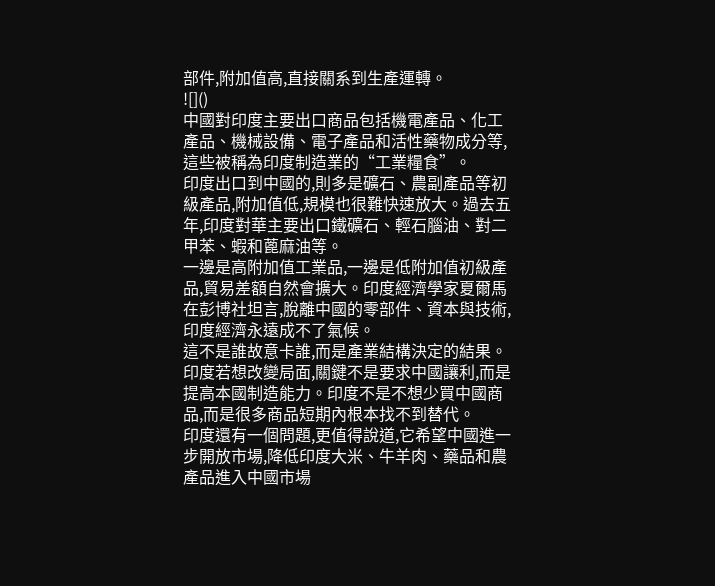部件,附加值高,直接關系到生產運轉。
![]()
中國對印度主要出口商品包括機電產品、化工產品、機械設備、電子產品和活性藥物成分等,這些被稱為印度制造業的“工業糧食”。
印度出口到中國的,則多是礦石、農副產品等初級產品,附加值低,規模也很難快速放大。過去五年,印度對華主要出口鐵礦石、輕石腦油、對二甲苯、蝦和蓖麻油等。
一邊是高附加值工業品,一邊是低附加值初級產品,貿易差額自然會擴大。印度經濟學家夏爾馬在彭博社坦言,脫離中國的零部件、資本與技術,印度經濟永遠成不了氣候。
這不是誰故意卡誰,而是產業結構決定的結果。印度若想改變局面,關鍵不是要求中國讓利,而是提高本國制造能力。印度不是不想少買中國商品,而是很多商品短期內根本找不到替代。
印度還有一個問題,更值得說道,它希望中國進一步開放市場,降低印度大米、牛羊肉、藥品和農產品進入中國市場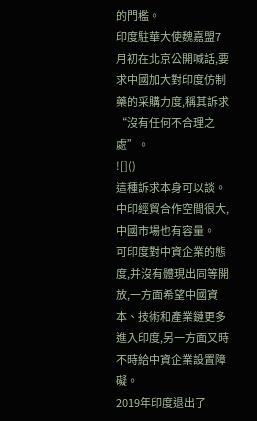的門檻。
印度駐華大使魏嘉盟7月初在北京公開喊話,要求中國加大對印度仿制藥的采購力度,稱其訴求“沒有任何不合理之處”。
![]()
這種訴求本身可以談。中印經貿合作空間很大,中國市場也有容量。
可印度對中資企業的態度,并沒有體現出同等開放,一方面希望中國資本、技術和產業鏈更多進入印度,另一方面又時不時給中資企業設置障礙。
2019年印度退出了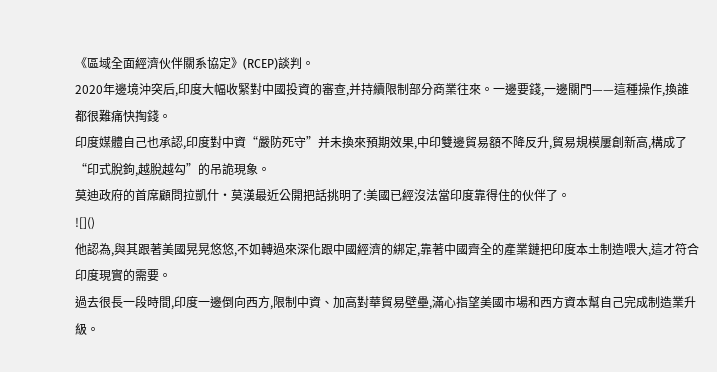《區域全面經濟伙伴關系協定》(RCEP)談判。
2020年邊境沖突后,印度大幅收緊對中國投資的審查,并持續限制部分商業往來。一邊要錢,一邊關門——這種操作,換誰都很難痛快掏錢。
印度媒體自己也承認,印度對中資“嚴防死守”并未換來預期效果,中印雙邊貿易額不降反升,貿易規模屢創新高,構成了“印式脫鉤,越脫越勾”的吊詭現象。
莫迪政府的首席顧問拉凱什·莫漢最近公開把話挑明了:美國已經沒法當印度靠得住的伙伴了。
![]()
他認為,與其跟著美國晃晃悠悠,不如轉過來深化跟中國經濟的綁定,靠著中國齊全的產業鏈把印度本土制造喂大,這才符合印度現實的需要。
過去很長一段時間,印度一邊倒向西方,限制中資、加高對華貿易壁壘,滿心指望美國市場和西方資本幫自己完成制造業升級。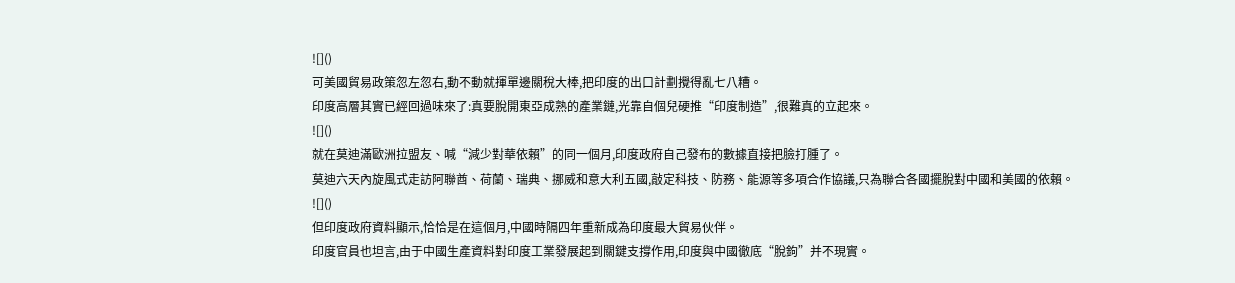![]()
可美國貿易政策忽左忽右,動不動就揮單邊關稅大棒,把印度的出口計劃攪得亂七八糟。
印度高層其實已經回過味來了:真要脫開東亞成熟的產業鏈,光靠自個兒硬推“印度制造”,很難真的立起來。
![]()
就在莫迪滿歐洲拉盟友、喊“減少對華依賴”的同一個月,印度政府自己發布的數據直接把臉打腫了。
莫迪六天內旋風式走訪阿聯酋、荷蘭、瑞典、挪威和意大利五國,敲定科技、防務、能源等多項合作協議,只為聯合各國擺脫對中國和美國的依賴。
![]()
但印度政府資料顯示,恰恰是在這個月,中國時隔四年重新成為印度最大貿易伙伴。
印度官員也坦言,由于中國生產資料對印度工業發展起到關鍵支撐作用,印度與中國徹底“脫鉤”并不現實。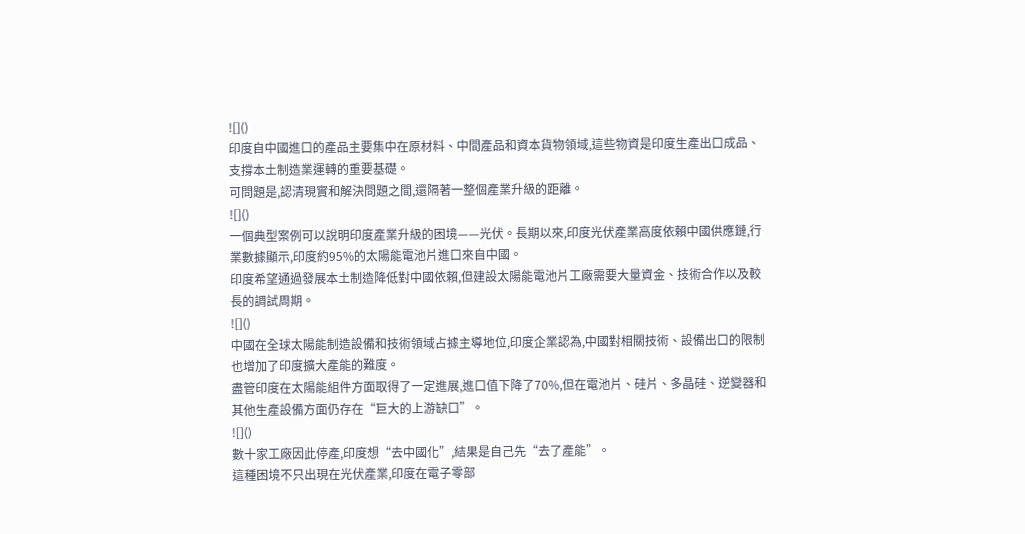![]()
印度自中國進口的產品主要集中在原材料、中間產品和資本貨物領域,這些物資是印度生產出口成品、支撐本土制造業運轉的重要基礎。
可問題是,認清現實和解決問題之間,還隔著一整個產業升級的距離。
![]()
一個典型案例可以說明印度產業升級的困境——光伏。長期以來,印度光伏產業高度依賴中國供應鏈,行業數據顯示,印度約95%的太陽能電池片進口來自中國。
印度希望通過發展本土制造降低對中國依賴,但建設太陽能電池片工廠需要大量資金、技術合作以及較長的調試周期。
![]()
中國在全球太陽能制造設備和技術領域占據主導地位,印度企業認為,中國對相關技術、設備出口的限制也增加了印度擴大產能的難度。
盡管印度在太陽能組件方面取得了一定進展,進口值下降了70%,但在電池片、硅片、多晶硅、逆變器和其他生產設備方面仍存在“巨大的上游缺口”。
![]()
數十家工廠因此停產,印度想“去中國化”,結果是自己先“去了產能”。
這種困境不只出現在光伏產業,印度在電子零部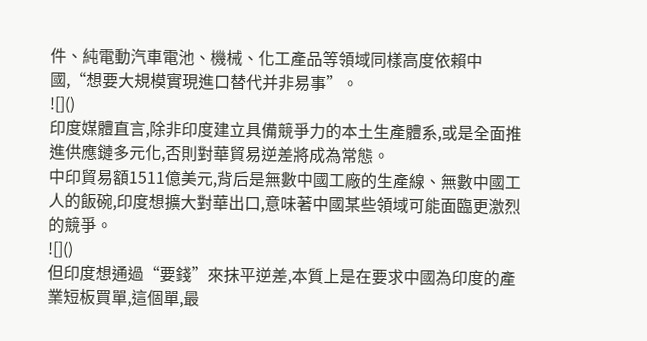件、純電動汽車電池、機械、化工產品等領域同樣高度依賴中國,“想要大規模實現進口替代并非易事”。
![]()
印度媒體直言,除非印度建立具備競爭力的本土生產體系,或是全面推進供應鏈多元化,否則對華貿易逆差將成為常態。
中印貿易額1511億美元,背后是無數中國工廠的生產線、無數中國工人的飯碗,印度想擴大對華出口,意味著中國某些領域可能面臨更激烈的競爭。
![]()
但印度想通過“要錢”來抹平逆差,本質上是在要求中國為印度的產業短板買單,這個單,最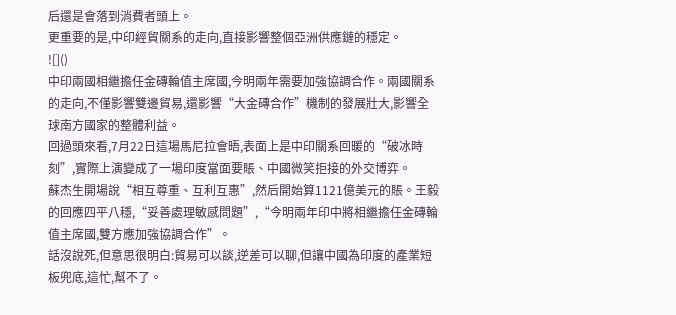后還是會落到消費者頭上。
更重要的是,中印經貿關系的走向,直接影響整個亞洲供應鏈的穩定。
![]()
中印兩國相繼擔任金磚輪值主席國,今明兩年需要加強協調合作。兩國關系的走向,不僅影響雙邊貿易,還影響“大金磚合作”機制的發展壯大,影響全球南方國家的整體利益。
回過頭來看,7月22日這場馬尼拉會晤,表面上是中印關系回暖的“破冰時刻”,實際上演變成了一場印度當面要賬、中國微笑拒接的外交博弈。
蘇杰生開場說“相互尊重、互利互惠”,然后開始算1121億美元的賬。王毅的回應四平八穩,“妥善處理敏感問題”,“今明兩年印中將相繼擔任金磚輪值主席國,雙方應加強協調合作”。
話沒說死,但意思很明白:貿易可以談,逆差可以聊,但讓中國為印度的產業短板兜底,這忙,幫不了。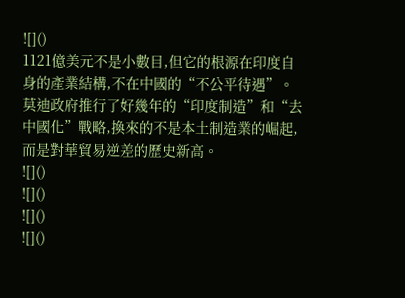![]()
1121億美元不是小數目,但它的根源在印度自身的產業結構,不在中國的“不公平待遇”。
莫迪政府推行了好幾年的“印度制造”和“去中國化”戰略,換來的不是本土制造業的崛起,而是對華貿易逆差的歷史新高。
![]()
![]()
![]()
![]()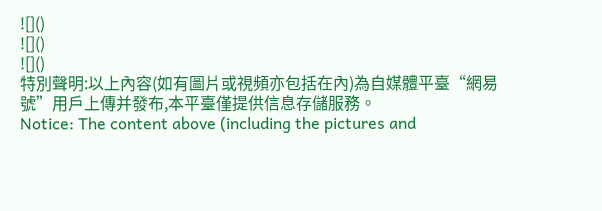![]()
![]()
![]()
特別聲明:以上內容(如有圖片或視頻亦包括在內)為自媒體平臺“網易號”用戶上傳并發布,本平臺僅提供信息存儲服務。
Notice: The content above (including the pictures and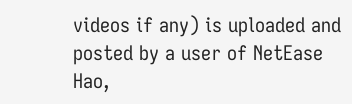videos if any) is uploaded and posted by a user of NetEase Hao,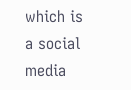which is a social media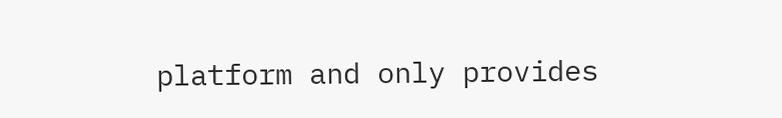platform and only provides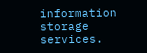information storage services.